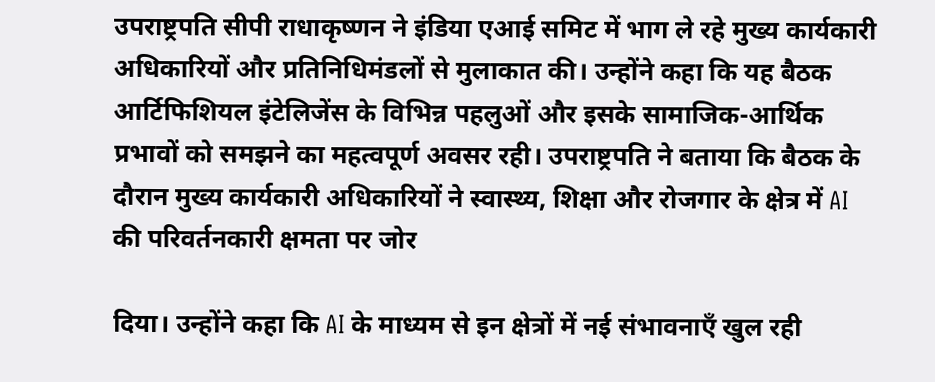उपराष्ट्रपति सीपी राधाकृष्णन ने इंडिया एआई समिट में भाग ले रहे मुख्य कार्यकारी अधिकारियों और प्रतिनिधिमंडलों से मुलाकात की। उन्होंने कहा कि यह बैठक आर्टिफिशियल इंटेलिजेंस के विभिन्न पहलुओं और इसके सामाजिक-आर्थिक प्रभावों को समझने का महत्वपूर्ण अवसर रही। उपराष्ट्रपति ने बताया कि बैठक के दौरान मुख्य कार्यकारी अधिकारियों ने स्वास्थ्य, शिक्षा और रोजगार के क्षेत्र में AI की परिवर्तनकारी क्षमता पर जोर

दिया। उन्होंने कहा कि AI के माध्यम से इन क्षेत्रों में नई संभावनाएँ खुल रही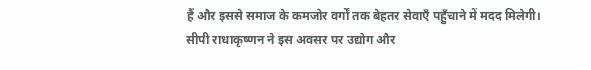हैं और इससे समाज के कमजोर वर्गों तक बेहतर सेवाएँ पहुँचाने में मदद मिलेगी। सीपी राधाकृष्णन ने इस अवसर पर उद्योग और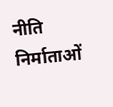नीति निर्माताओं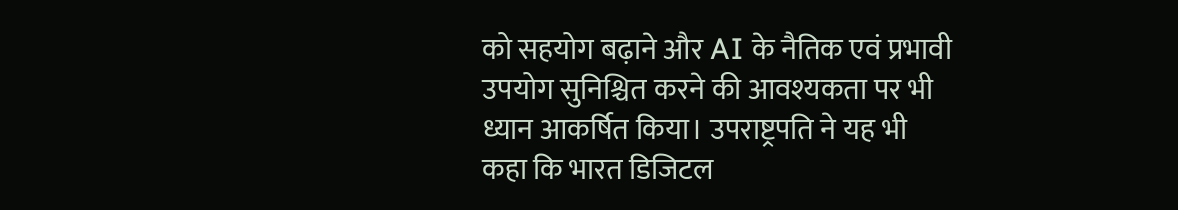को सहयोग बढ़ाने और AI के नैतिक एवं प्रभावी उपयोग सुनिश्चित करने की आवश्यकता पर भी ध्यान आकर्षित किया। उपराष्ट्रपति ने यह भी कहा कि भारत डिजिटल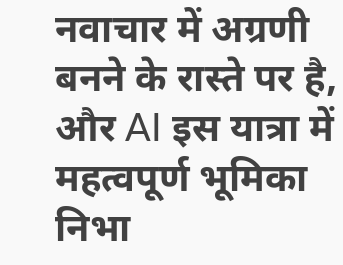नवाचार में अग्रणी बनने के रास्ते पर है, और AI इस यात्रा में महत्वपूर्ण भूमिका निभा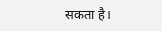सकता है।